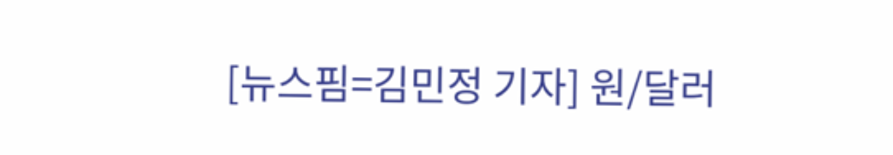[뉴스핌=김민정 기자] 원/달러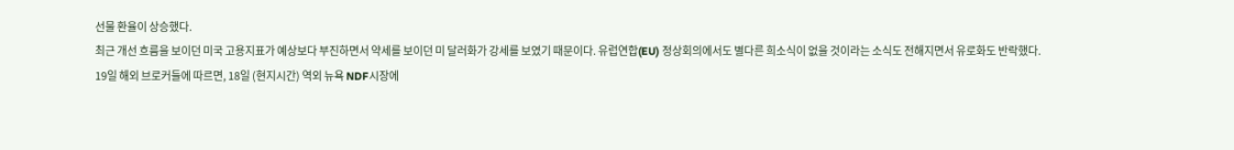선물 환율이 상승했다.
최근 개선 흐름을 보이던 미국 고용지표가 예상보다 부진하면서 약세를 보이던 미 달러화가 강세를 보였기 때문이다. 유럽연합(EU) 정상회의에서도 별다른 희소식이 없을 것이라는 소식도 전해지면서 유로화도 반락했다.
19일 해외 브로커들에 따르면, 18일 (현지시간) 역외 뉴욕 NDF시장에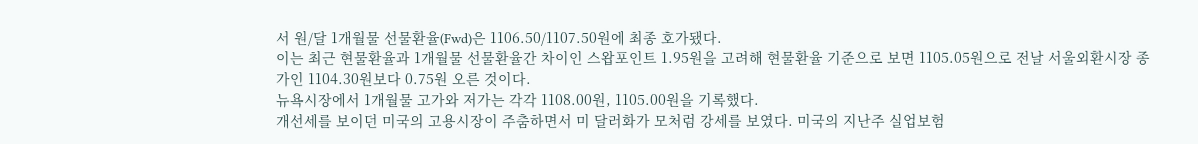서 원/달 1개월물 선물환율(Fwd)은 1106.50/1107.50원에 최종 호가됐다.
이는 최근 현물환율과 1개월물 선물환율간 차이인 스왑포인트 1.95원을 고려해 현물환율 기준으로 보면 1105.05원으로 전날 서울외환시장 종가인 1104.30원보다 0.75원 오른 것이다.
뉴욕시장에서 1개월물 고가와 저가는 각각 1108.00원, 1105.00원을 기록했다.
개선세를 보이던 미국의 고용시장이 주춤하면서 미 달러화가 모처럼 강세를 보였다. 미국의 지난주 실업보험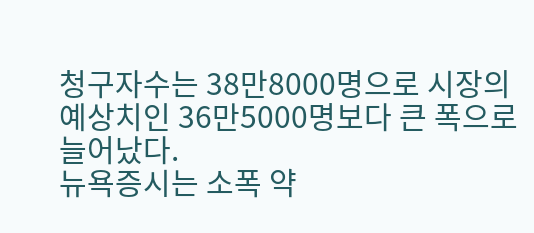청구자수는 38만8000명으로 시장의 예상치인 36만5000명보다 큰 폭으로 늘어났다.
뉴욕증시는 소폭 약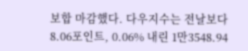보합 마감했다. 다우지수는 전날보다 8.06포인트, 0.06% 내린 1만3548.94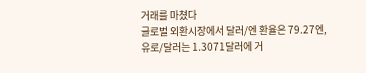거래를 마쳤다
글로벌 외환시장에서 달러/엔 환율은 79.27엔, 유로/달러는 1.3071달러에 거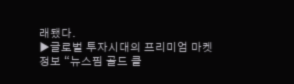래됐다.
▶글로벌 투자시대의 프리미엄 마켓정보 “뉴스핌 골드 클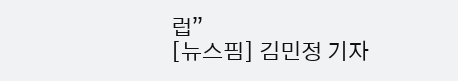럽”
[뉴스핌] 김민정 기자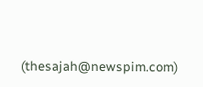(thesajah@newspim.com)